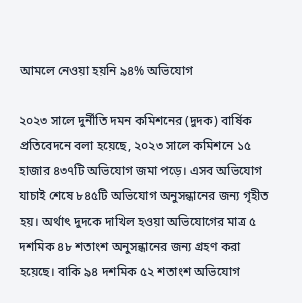আমলে নেওয়া হয়নি ৯৪% অভিযোগ

২০২৩ সালে দুর্নীতি দমন কমিশনের (দুদক) বার্ষিক প্রতিবেদনে বলা হয়েছে, ২০২৩ সালে কমিশনে ১৫ হাজার ৪৩৭টি অভিযোগ জমা পড়ে। এসব অভিযোগ যাচাই শেষে ৮৪৫টি অভিযোগ অনুসন্ধানের জন্য গৃহীত হয়। অর্থাৎ দুদকে দাখিল হওয়া অভিযোগের মাত্র ৫ দশমিক ৪৮ শতাংশ অনুসন্ধানের জন্য গ্রহণ করা হয়েছে। বাকি ৯৪ দশমিক ৫২ শতাংশ অভিযোগ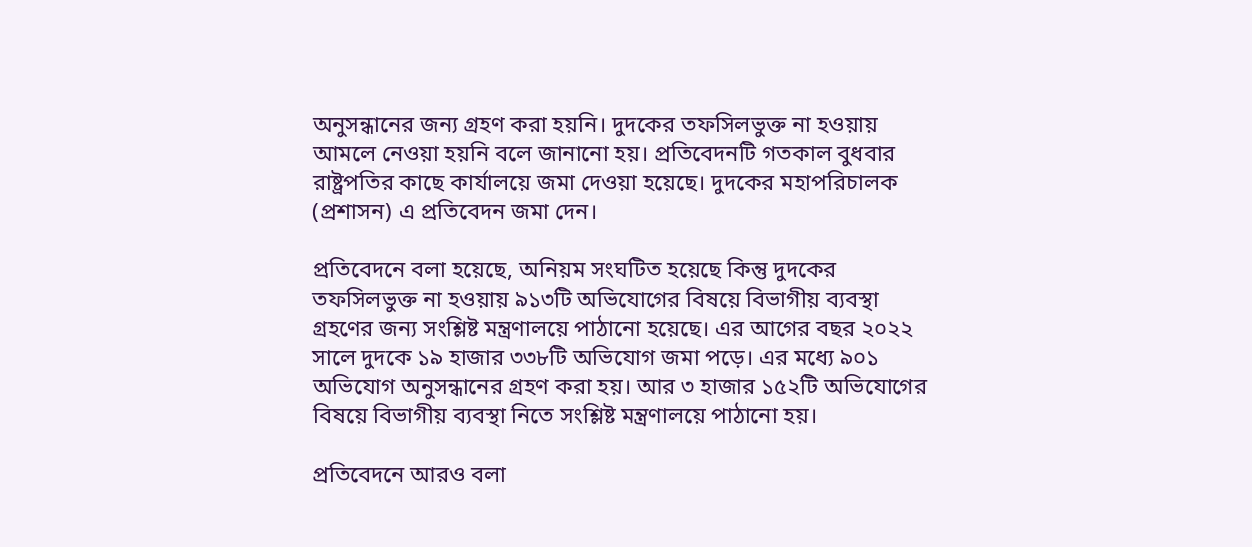অনুসন্ধানের জন্য গ্রহণ করা হয়নি। দুদকের তফসিলভুক্ত না হওয়ায় আমলে নেওয়া হয়নি বলে জানানো হয়। প্রতিবেদনটি গতকাল বুধবার রাষ্ট্রপতির কাছে কার্যালয়ে জমা দেওয়া হয়েছে। দুদকের মহাপরিচালক (প্রশাসন) এ প্রতিবেদন জমা দেন।

প্রতিবেদনে বলা হয়েছে, অনিয়ম সংঘটিত হয়েছে কিন্তু দুদকের তফসিলভুক্ত না হওয়ায় ৯১৩টি অভিযোগের বিষয়ে বিভাগীয় ব্যবস্থা গ্রহণের জন্য সংশ্লিষ্ট মন্ত্রণালয়ে পাঠানো হয়েছে। এর আগের বছর ২০২২ সালে দুদকে ১৯ হাজার ৩৩৮টি অভিযোগ জমা পড়ে। এর মধ্যে ৯০১ অভিযোগ অনুসন্ধানের গ্রহণ করা হয়। আর ৩ হাজার ১৫২টি অভিযোগের বিষয়ে বিভাগীয় ব্যবস্থা নিতে সংশ্লিষ্ট মন্ত্রণালয়ে পাঠানো হয়।

প্রতিবেদনে আরও বলা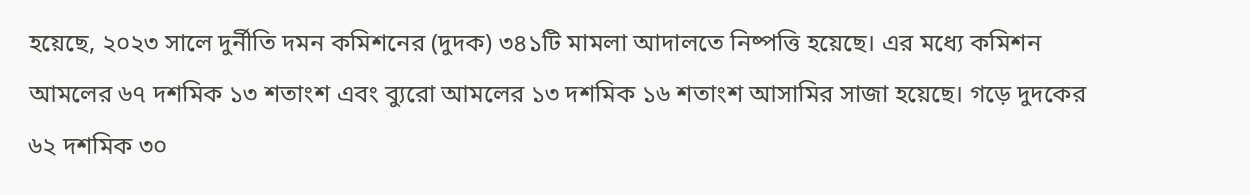হয়েছে, ২০২৩ সালে দুর্নীতি দমন কমিশনের (দুদক) ৩৪১টি মামলা আদালতে নিষ্পত্তি হয়েছে। এর মধ্যে কমিশন আমলের ৬৭ দশমিক ১৩ শতাংশ এবং ব্যুরো আমলের ১৩ দশমিক ১৬ শতাংশ আসামির সাজা হয়েছে। গড়ে দুদকের ৬২ দশমিক ৩০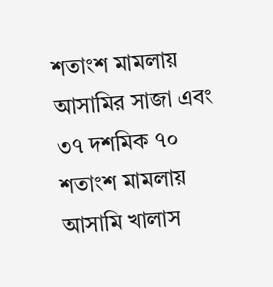শতাংশ মামলায় আসামির সাজা এবং ৩৭ দশমিক ৭০ শতাংশ মামলায় আসামি খালাস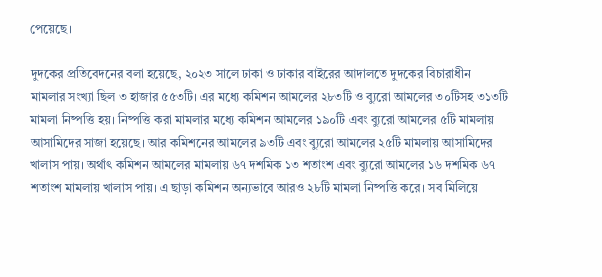পেয়েছে।

দুদকের প্রতিবেদনের বলা হয়েছে, ২০২৩ সালে ঢাকা ও ঢাকার বাইরের আদালতে দুদকের বিচারাধীন মামলার সংখ্যা ছিল ৩ হাজার ৫৫৩টি। এর মধ্যে কমিশন আমলের ২৮৩টি ও ব্যুরো আমলের ৩০টিসহ ৩১৩টি মামলা নিষ্পত্তি হয়। নিষ্পত্তি করা মামলার মধ্যে কমিশন আমলের ১৯০টি এবং ব্যুরো আমলের ৫টি মামলায় আসামিদের সাজা হয়েছে। আর কমিশনের আমলের ৯৩টি এবং ব্যুরো আমলের ২৫টি মামলায় আসামিদের খালাস পায়। অর্থাৎ কমিশন আমলের মামলায় ৬৭ দশমিক ১৩ শতাংশ এবং ব্যুরো আমলের ১৬ দশমিক ৬৭ শতাংশ মামলায় খালাস পায়। এ ছাড়া কমিশন অন্যভাবে আরও ২৮টি মামলা নিষ্পত্তি করে। সব মিলিয়ে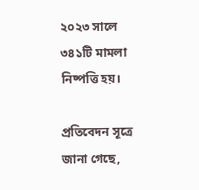২০২৩ সালে ৩৪১টি মামলা নিষ্পত্তি হয়।

প্রতিবেদন সূত্রে জানা গেছে,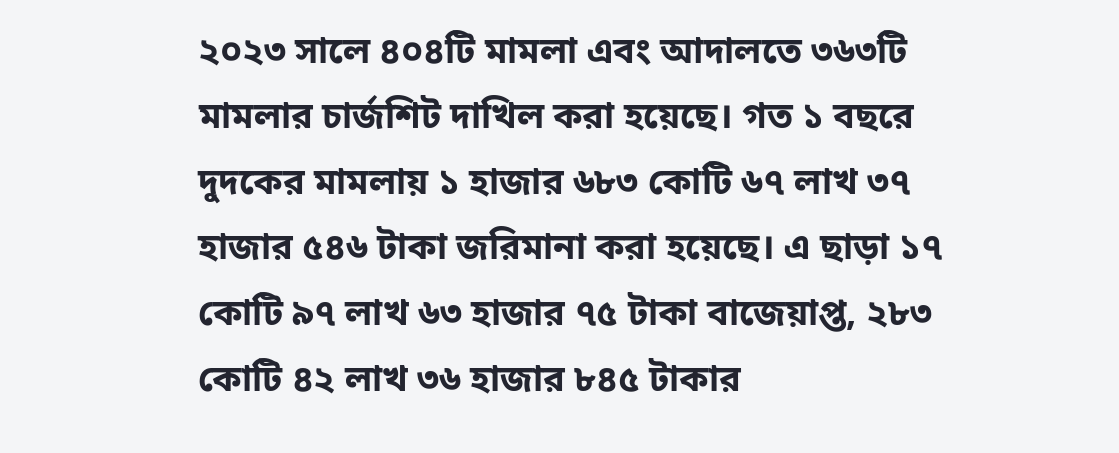২০২৩ সালে ৪০৪টি মামলা এবং আদালতে ৩৬৩টি মামলার চার্জশিট দাখিল করা হয়েছে। গত ১ বছরে দুদকের মামলায় ১ হাজার ৬৮৩ কোটি ৬৭ লাখ ৩৭ হাজার ৫৪৬ টাকা জরিমানা করা হয়েছে। এ ছাড়া ১৭ কোটি ৯৭ লাখ ৬৩ হাজার ৭৫ টাকা বাজেয়াপ্ত, ২৮৩ কোটি ৪২ লাখ ৩৬ হাজার ৮৪৫ টাকার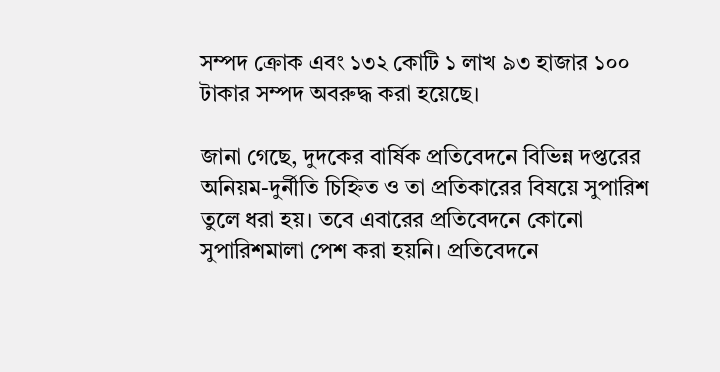সম্পদ ক্রোক এবং ১৩২ কোটি ১ লাখ ৯৩ হাজার ১০০ টাকার সম্পদ অবরুদ্ধ করা হয়েছে।

জানা গেছে, দুদকের বার্ষিক প্রতিবেদনে বিভিন্ন দপ্তরের অনিয়ম-দুর্নীতি চিহ্নিত ও তা প্রতিকারের বিষয়ে সুপারিশ তুলে ধরা হয়। তবে এবারের প্রতিবেদনে কোনো সুপারিশমালা পেশ করা হয়নি। প্রতিবেদনে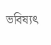ভবিষ্যৎ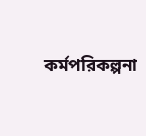কর্মপরিকল্পনা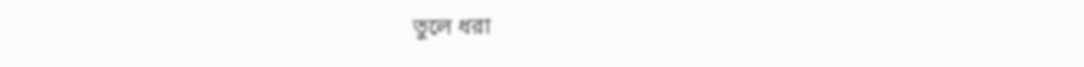তুলে ধরা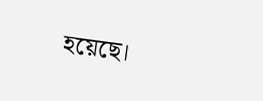হয়েছে।